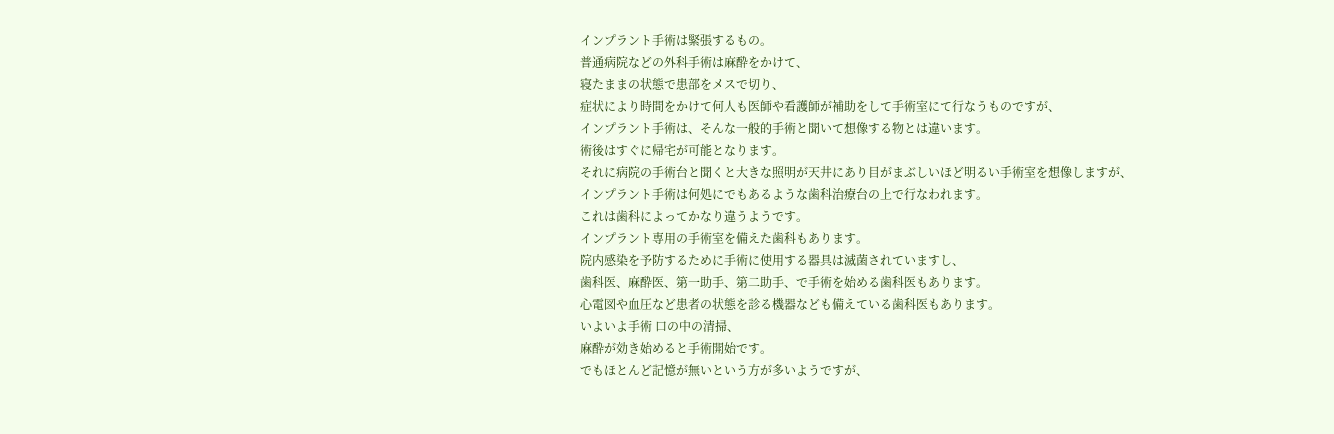インプラント手術は緊張するもの。
普通病院などの外科手術は麻酔をかけて、
寝たままの状態で患部をメスで切り、
症状により時間をかけて何人も医師や看護師が補助をして手術室にて行なうものですが、
インプラント手術は、そんな一般的手術と聞いて想像する物とは違います。
術後はすぐに帰宅が可能となります。
それに病院の手術台と聞くと大きな照明が天井にあり目がまぶしいほど明るい手術室を想像しますが、
インプラント手術は何処にでもあるような歯科治療台の上で行なわれます。
これは歯科によってかなり違うようです。
インプラント専用の手術室を備えた歯科もあります。
院内感染を予防するために手術に使用する器具は滅菌されていますし、
歯科医、麻酔医、第一助手、第二助手、で手術を始める歯科医もあります。
心電図や血圧など患者の状態を診る機器なども備えている歯科医もあります。
いよいよ手術 口の中の清掃、
麻酔が効き始めると手術開始です。
でもほとんど記憶が無いという方が多いようですが、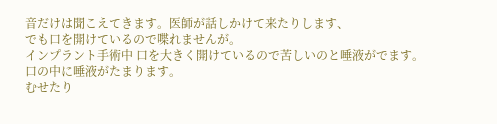音だけは聞こえてきます。医師が話しかけて来たりします、
でも口を開けているので喋れませんが。
インプラント手術中 口を大きく開けているので苦しいのと唾液がでます。
口の中に唾液がたまります。
むせたり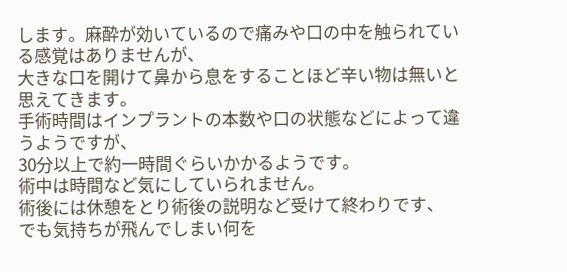します。麻酔が効いているので痛みや口の中を触られている感覚はありませんが、
大きな口を開けて鼻から息をすることほど辛い物は無いと思えてきます。
手術時間はインプラントの本数や口の状態などによって違うようですが、
30分以上で約一時間ぐらいかかるようです。
術中は時間など気にしていられません。
術後には休憩をとり術後の説明など受けて終わりです、
でも気持ちが飛んでしまい何を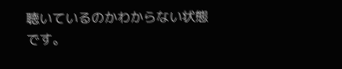聴いているのかわからない状態です。